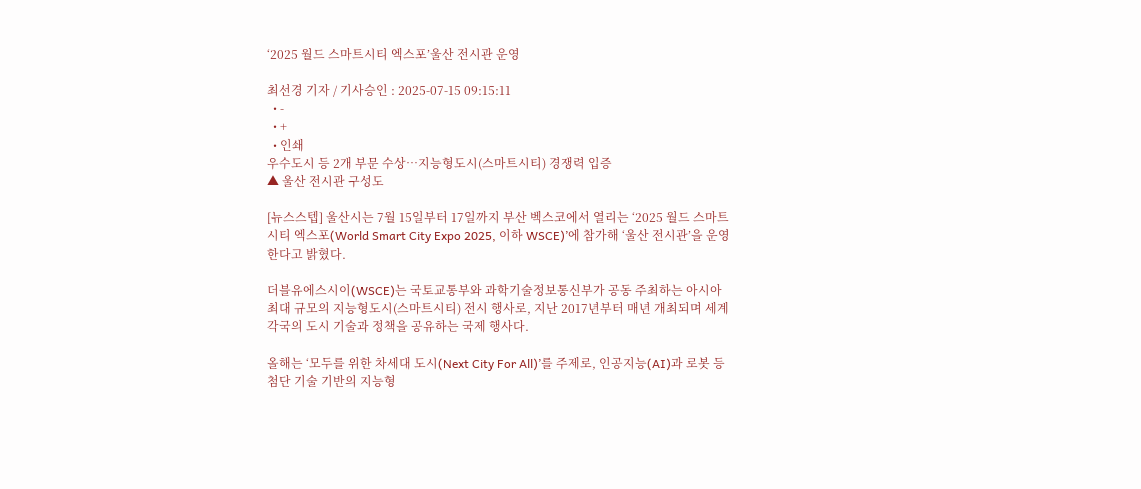‘2025 월드 스마트시티 엑스포’울산 전시관 운영

최선경 기자 / 기사승인 : 2025-07-15 09:15:11
  • -
  • +
  • 인쇄
우수도시 등 2개 부문 수상…지능형도시(스마트시티) 경쟁력 입증
▲ 울산 전시관 구성도

[뉴스스텝] 울산시는 7월 15일부터 17일까지 부산 벡스코에서 열리는 ‘2025 월드 스마트시티 엑스포(World Smart City Expo 2025, 이하 WSCE)’에 참가해 ‘울산 전시관’을 운영한다고 밝혔다.

더블유에스시이(WSCE)는 국토교통부와 과학기술정보통신부가 공동 주최하는 아시아 최대 규모의 지능형도시(스마트시티) 전시 행사로, 지난 2017년부터 매년 개최되며 세계 각국의 도시 기술과 정책을 공유하는 국제 행사다.

올해는 ‘모두를 위한 차세대 도시(Next City For All)’를 주제로, 인공지능(AI)과 로봇 등 첨단 기술 기반의 지능형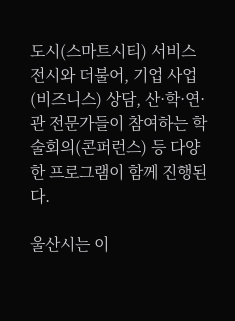도시(스마트시티) 서비스 전시와 더불어, 기업 사업(비즈니스) 상담, 산·학·연·관 전문가들이 참여하는 학술회의(콘퍼런스) 등 다양한 프로그램이 함께 진행된다.

울산시는 이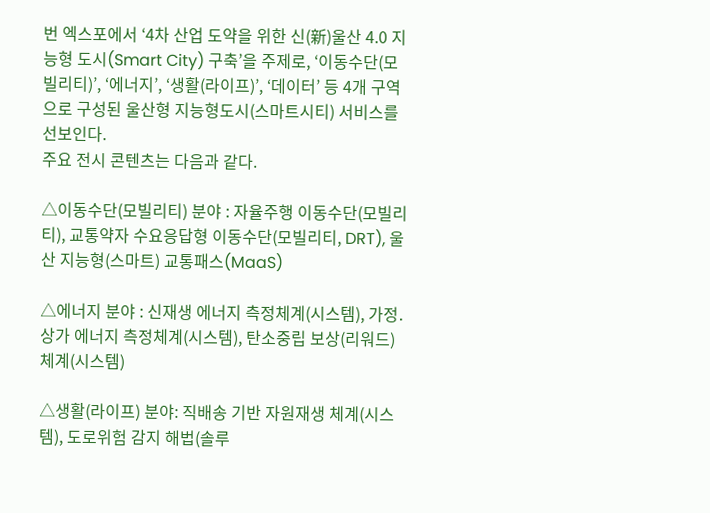번 엑스포에서 ‘4차 산업 도약을 위한 신(新)울산 4.0 지능형 도시(Smart City) 구축’을 주제로, ‘이동수단(모빌리티)’, ‘에너지’, ‘생활(라이프)’, ‘데이터’ 등 4개 구역으로 구성된 울산형 지능형도시(스마트시티) 서비스를 선보인다.
주요 전시 콘텐츠는 다음과 같다.

△이동수단(모빌리티) 분야 : 자율주행 이동수단(모빌리티), 교통약자 수요응답형 이동수단(모빌리티, DRT), 울산 지능형(스마트) 교통패스(MaaS)

△에너지 분야 : 신재생 에너지 측정체계(시스템), 가정․상가 에너지 측정체계(시스템), 탄소중립 보상(리워드) 체계(시스템)

△생활(라이프) 분야: 직배송 기반 자원재생 체계(시스템), 도로위험 감지 해법(솔루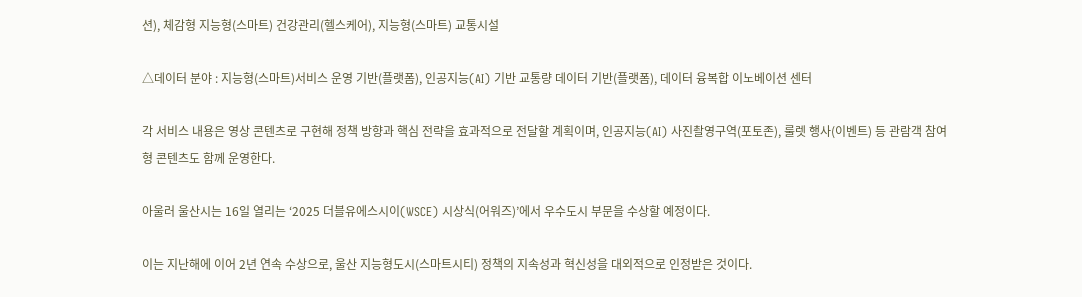션), 체감형 지능형(스마트) 건강관리(헬스케어), 지능형(스마트) 교통시설

△데이터 분야 : 지능형(스마트)서비스 운영 기반(플랫폼), 인공지능(AI) 기반 교통량 데이터 기반(플랫폼), 데이터 융복합 이노베이션 센터

각 서비스 내용은 영상 콘텐츠로 구현해 정책 방향과 핵심 전략을 효과적으로 전달할 계획이며, 인공지능(AI) 사진촬영구역(포토존), 룰렛 행사(이벤트) 등 관람객 참여형 콘텐츠도 함께 운영한다.

아울러 울산시는 16일 열리는 ‘2025 더블유에스시이(WSCE) 시상식(어워즈)’에서 우수도시 부문을 수상할 예정이다.

이는 지난해에 이어 2년 연속 수상으로, 울산 지능형도시(스마트시티) 정책의 지속성과 혁신성을 대외적으로 인정받은 것이다.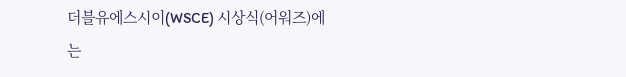더블유에스시이(WSCE) 시상식(어워즈)에는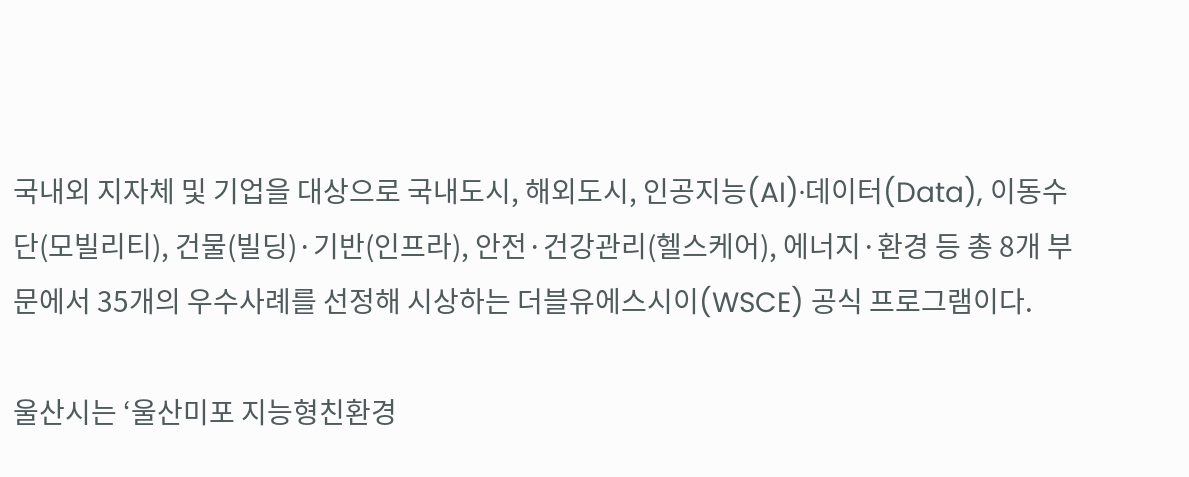국내외 지자체 및 기업을 대상으로 국내도시, 해외도시, 인공지능(AI)·데이터(Data), 이동수단(모빌리티), 건물(빌딩)·기반(인프라), 안전·건강관리(헬스케어), 에너지·환경 등 총 8개 부문에서 35개의 우수사례를 선정해 시상하는 더블유에스시이(WSCE) 공식 프로그램이다.

울산시는 ‘울산미포 지능형친환경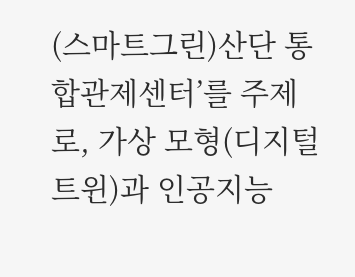(스마트그린)산단 통합관제센터’를 주제로, 가상 모형(디지털트윈)과 인공지능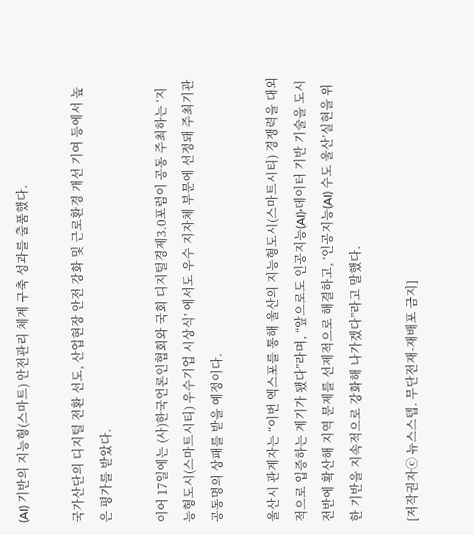(AI) 기반의 지능형(스마트) 안전관리 체계 구축 성과를 출품했다.

국가산단의 디지털 전환 선도, 산업현장 안전 강화 및 근로환경 개선 기여 등에서 높은 평가를 받았다.

이어 17일에는 (사)한국언론인협회와 국회 디지털경제3.0포럼이 공동 주최하는 ‘지능형도시(스마트시티) 우수기업 시상식’ 에서도 우수 지자체 부문에 선정돼 주최기관 공동명의 상패를 받을 예정이다.

울산시 관계자는 “이번 엑스포를 통해 울산의 지능형도시(스마트시티) 경쟁력을 대외적으로 입증하는 계기가 됐다”라며, “앞으로도 인공지능(AI)·데이터 기반 기술을 도시 전반에 확산해 지역 문제를 선제적으로 해결하고, ‘인공지능(AI) 수도 울산’실현을 위한 기반을 지속적으로 강화해 나가겠다”라고 말했다.

[저작권자ⓒ 뉴스스텝. 무단전재-재배포 금지]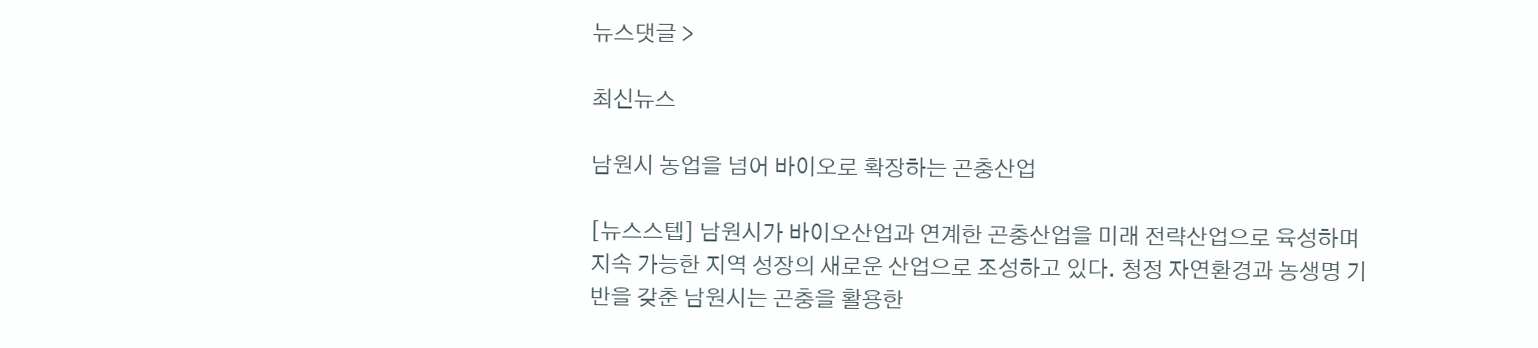뉴스댓글 >

최신뉴스

남원시 농업을 넘어 바이오로 확장하는 곤충산업

[뉴스스텝] 남원시가 바이오산업과 연계한 곤충산업을 미래 전략산업으로 육성하며 지속 가능한 지역 성장의 새로운 산업으로 조성하고 있다. 청정 자연환경과 농생명 기반을 갖춘 남원시는 곤충을 활용한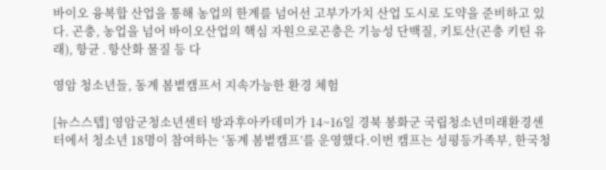바이오 융복합 산업을 통해 농업의 한계를 넘어선 고부가가치 산업 도시로 도약을 준비하고 있다. 곤충, 농업을 넘어 바이오산업의 핵심 자원으로곤충은 기능성 단백질, 키토산(곤충 키틴 유래), 항균․항산화 물질 등 다

영암 청소년들, 동계 봄볕캠프서 지속가능한 환경 체험

[뉴스스텝] 영암군청소년센터 방과후아카데미가 14~16일 경북 봉화군 국립청소년미래환경센터에서 청소년 18명이 참여하는 ‘동계 봄볕캠프’를 운영했다.이번 캠프는 성평등가족부, 한국청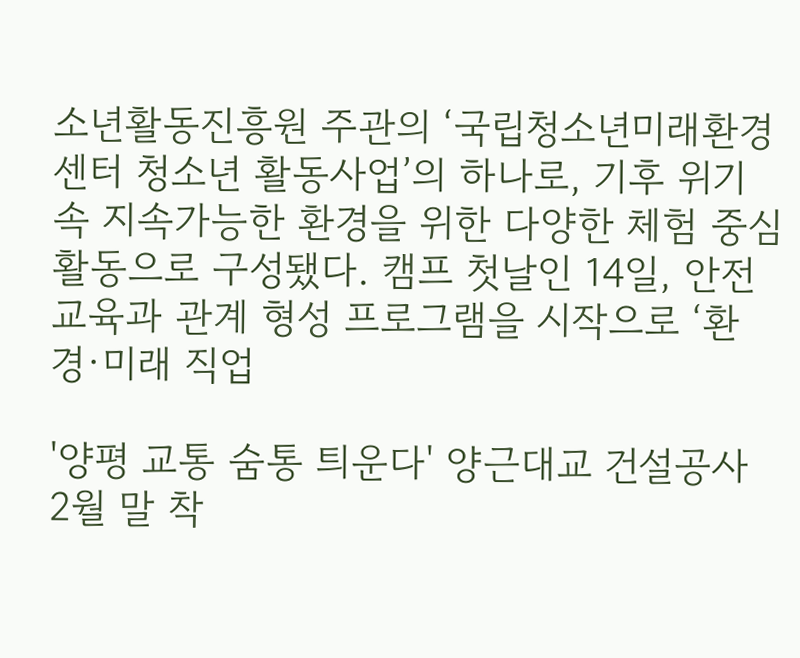소년활동진흥원 주관의 ‘국립청소년미래환경센터 청소년 활동사업’의 하나로, 기후 위기 속 지속가능한 환경을 위한 다양한 체험 중심 활동으로 구성됐다. 캠프 첫날인 14일, 안전교육과 관계 형성 프로그램을 시작으로 ‘환경·미래 직업

'양평 교통 숨통 틔운다' 양근대교 건설공사 2월 말 착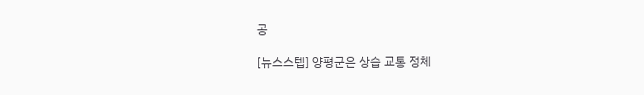공

[뉴스스텝] 양평군은 상습 교통 정체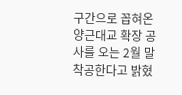구간으로 꼽혀온 양근대교 확장 공사를 오는 2월 말 착공한다고 밝혔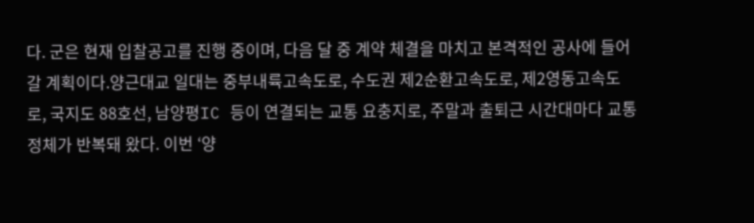다. 군은 현재 입찰공고를 진행 중이며, 다음 달 중 계약 체결을 마치고 본격적인 공사에 들어갈 계획이다.양근대교 일대는 중부내륙고속도로, 수도권 제2순환고속도로, 제2영동고속도로, 국지도 88호선, 남양평IC 등이 연결되는 교통 요충지로, 주말과 출퇴근 시간대마다 교통 정체가 반복돼 왔다. 이번 ‘양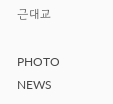근대교

PHOTO NEWS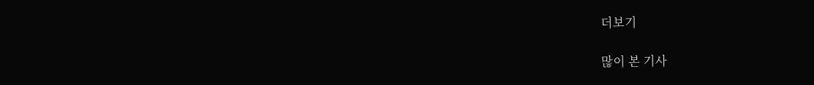더보기

많이 본 기사